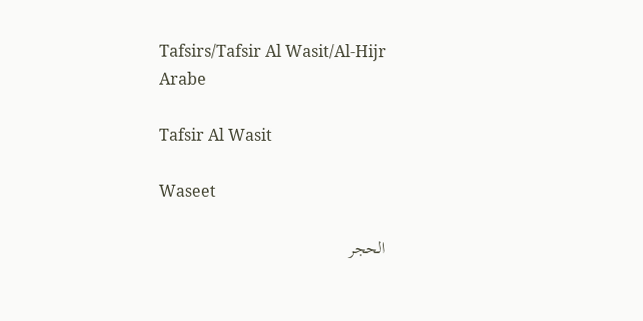Tafsirs/Tafsir Al Wasit/Al-Hijr
Arabe

Tafsir Al Wasit

Waseet

الحجر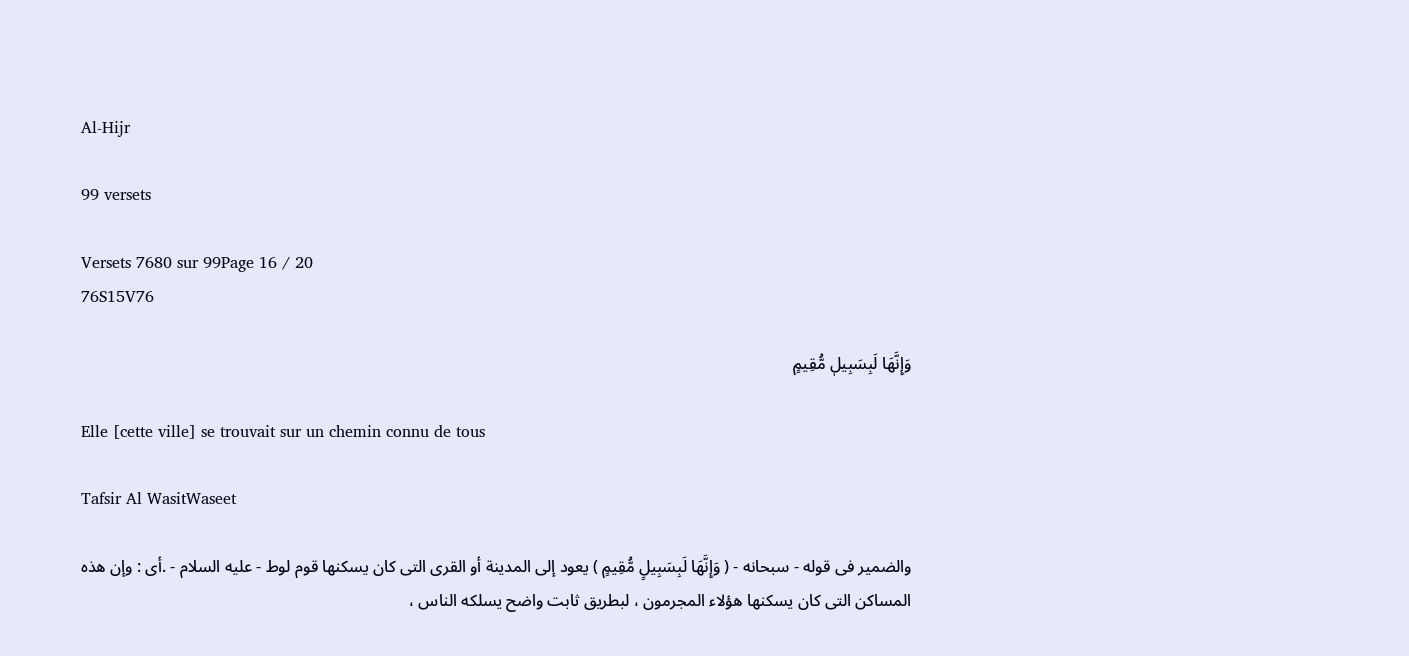Al-Hijr

99 versets

Versets 7680 sur 99Page 16 / 20
76S15V76

وَإِنَّهَا لَبِسَبِيلٖ مُّقِيمٍ

Elle [cette ville] se trouvait sur un chemin connu de tous

Tafsir Al WasitWaseet

والضمير فى قوله - سبحانه - ( وَإِنَّهَا لَبِسَبِيلٍ مُّقِيمٍ ) يعود إلى المدينة أو القرى التى كان يسكنها قوم لوط - عليه السلام - .أى : وإن هذه المساكن التى كان يسكنها هؤلاء المجرمون ، لبطريق ثابت واضح يسلكه الناس ،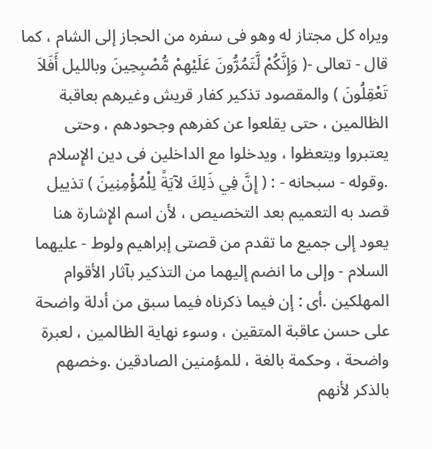ويراه كل مجتاز له وهو فى سفره من الحجاز إلى الشام ، كما قال - تعالى -( وَإِنَّكُمْ لَّتَمُرُّونَ عَلَيْهِمْ مُّصْبِحِينَ وبالليل أَفَلاَ تَعْقِلُونَ ) والمقصود تذكير كفار قريش وغيرهم بعاقبة الظالمين ، حتى يقلعوا عن كفرهم وجحودهم ، وحتى يعتبروا ويتعظوا ، ويدخلوا مع الداخلين فى دين الإِسلام .وقوله - سبحانه - : ( إِنَّ فِي ذَلِكَ لآيَةً لِلْمُؤْمِنِينَ ) تذييل قصد به التعميم بعد التخصيص ، لأن اسم الإِشارة هنا يعود إلى جميع ما تقدم من قصتى إبراهيم ولوط - عليهما السلام - وإلى ما انضم إليهما من التذكير بآثار الأقوام المهلكين .أى : إن فيما ذكرناه فيما سبق من أدلة واضحة على حسن عاقبة المتقين ، وسوء نهاية الظالمين ، لعبرة واضحة ، وحكمة بالغة ، للمؤمنين الصادقين .وخصهم بالذكر لأنهم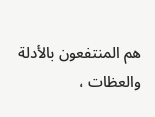هم المنتفعون بالأدلة والعظات ،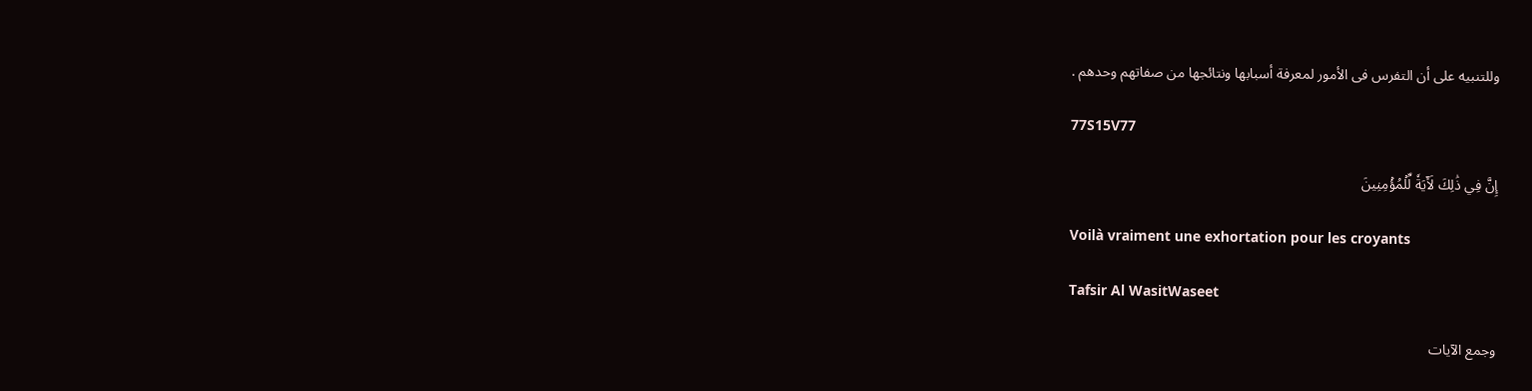وللتنبيه على أن التفرس فى الأمور لمعرفة أسبابها ونتائجها من صفاتهم وحدهم .

77S15V77

إِنَّ فِي ذَٰلِكَ لَأٓيَةٗ لِّلۡمُؤۡمِنِينَ

Voilà vraiment une exhortation pour les croyants

Tafsir Al WasitWaseet

وجمع الآيات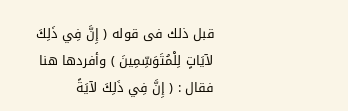قبل ذلك فى قوله ( إِنَّ فِي ذَلِكَ لآيَاتٍ لِلْمُتَوَسِّمِينَ ) وأفردها هنا فقال : ( إِنَّ فِي ذَلِكَ لآيَةً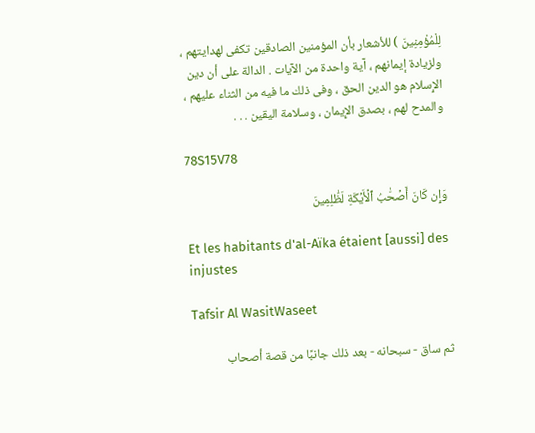لِلْمُؤْمِنِينَ ) للأشعار بأن المؤمنين الصادقين تكفى لهدايتهم ، ولزيادة إيمانهم ، آية واحدة من الآيات . الدالة على أن دين الإِسلام هو الدين الحق ، وفى ذلك ما فيه من الثناء عليهم ، والمدح لهم ، بصدق الإِيمان ، وسلامة اليقين . . .

78S15V78

وَإِن كَانَ أَصۡحَٰبُ ٱلۡأَيۡكَةِ لَظَٰلِمِينَ

Et les habitants d'al-Aïka étaient [aussi] des injustes

Tafsir Al WasitWaseet

ثم ساق - سبحانه - بعد ذلك جانبًا من قصة أصحاب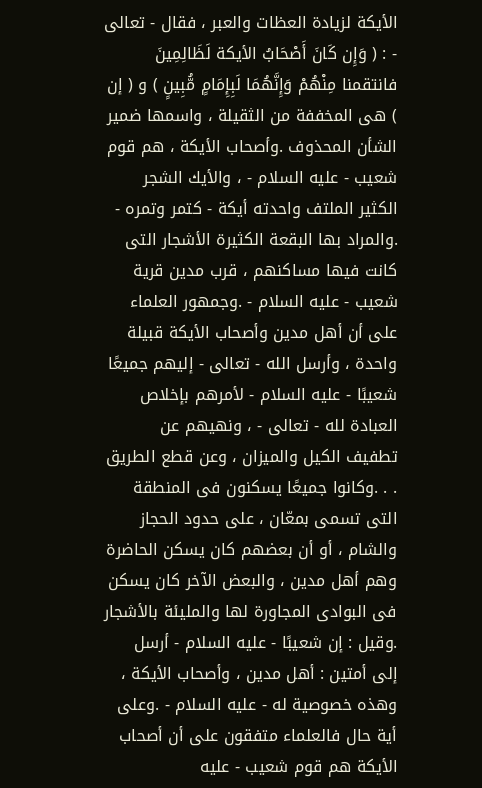الأيكة لزيادة العظات والعبر ، فقال - تعالى - : ( وَإِن كَانَ أَصْحَابُ الأيكة لَظَالِمِينَ فانتقمنا مِنْهُمْ وَإِنَّهُمَا لَبِإِمَامٍ مُّبِينٍ ) و ( إن ) هى المخففة من الثقيلة ، واسمها ضمير الشأن المحذوف .وأصحاب الأيكة ، هم قوم شعيب - عليه السلام - ، والأيك الشجر الكثير الملتف واحدته أيكة - كتمر وتمره - .والمراد بها البقعة الكثيرة الأشجار التى كانت فيها مساكنهم ، قرب مدين قرية شعيب - عليه السلام - .وجمهور العلماء على أن أهل مدين وأصحاب الأيكة قبيلة واحدة ، وأرسل الله - تعالى - إليهم جميعًا شعيبًا - عليه السلام - لأمرهم بإخلاص العبادة لله - تعالى - ، ونهيهم عن تطفيف الكيل والميزان ، وعن قطع الطريق . . .وكانوا جميعًا يسكنون فى المنطقة التى تسمى بمعّان ، على حدود الحجاز والشام ، أو أن بعضهم كان يسكن الحاضرة وهم أهل مدين ، والبعض الآخر كان يسكن فى البوادى المجاورة لها والمليئة بالأشجار .وقيل : إن شعيبًا - عليه السلام - أرسل إلى أمتين : أهل مدين ، وأصحاب الأيكة ، وهذه خصوصية له - عليه السلام - .وعلى أية حال فالعلماء متفقون على أن أصحاب الأيكة هم قوم شعيب - عليه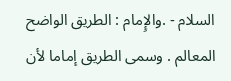السلام - .والإِمام : الطريق الواضح المعالم . وسمى الطريق إماما لأن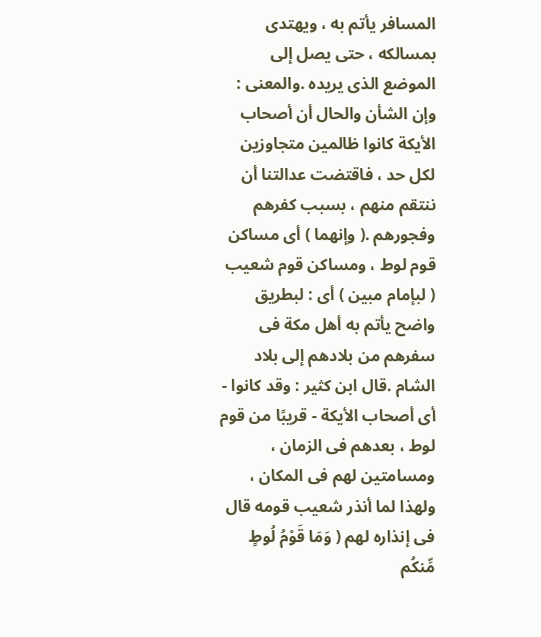المسافر يأتم به ، ويهتدى بمسالكه ، حتى يصل إلى الموضع الذى يريده .والمعنى : وإن الشأن والحال أن أصحاب الأيكة كانوا ظالمين متجاوزين لكل حد ، فاقتضت عدالتنا أن ننتقم منهم ، بسبب كفرهم وفجورهم .( وإنهما ) أى مساكن قوم لوط ، ومساكن قوم شعيب ( لبإمام مبين ) أى : لبطريق واضح يأتم به أهل مكة فى سفرهم من بلادهم إلى بلاد الشام .قال ابن كثير : وقد كانوا - أى أصحاب الأيكة - قريبًا من قوم لوط ، بعدهم فى الزمان ، ومسامتين لهم فى المكان ، ولهذا لما أنذر شعيب قومه قال فى إنذاره لهم ( وَمَا قَوْمُ لُوطٍ مِّنكُم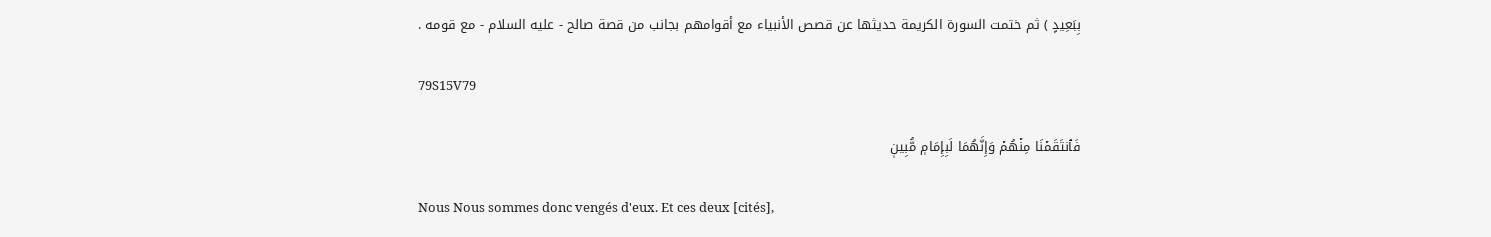بِبَعِيدٍ ) ثم ختمت السورة الكريمة حديثها عن قصص الأنبياء مع أقوامهم بجانب من قصة صالح - عليه السلام - مع قومه .

79S15V79

فَٱنتَقَمۡنَا مِنۡهُمۡ وَإِنَّهُمَا لَبِإِمَامٖ مُّبِينٖ

Nous Nous sommes donc vengés d'eux. Et ces deux [cités],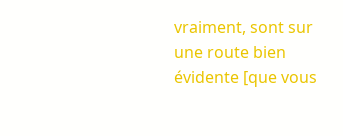vraiment, sont sur une route bien évidente [que vous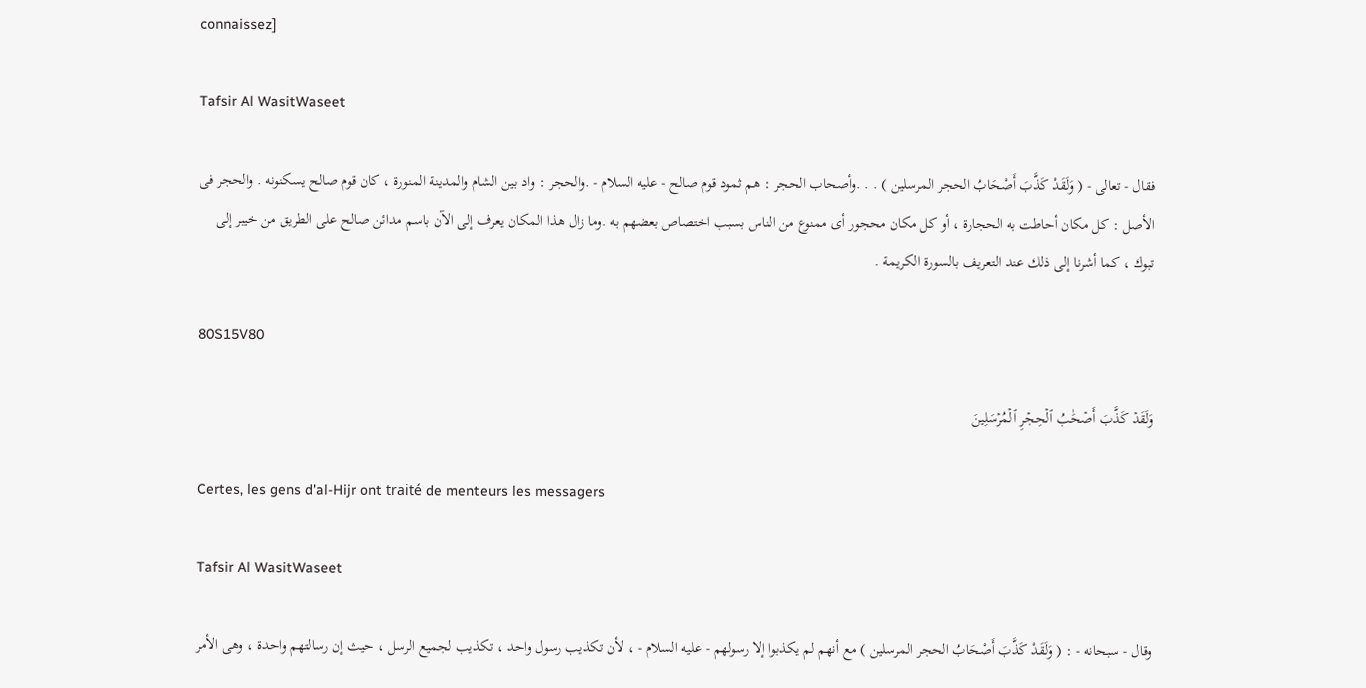connaissez]

Tafsir Al WasitWaseet

فقال - تعالى - ( وَلَقَدْ كَذَّبَ أَصْحَابُ الحجر المرسلين ) . . .وأصحاب الحجر : هم ثمود قوم صالح - عليه السلام - .والحجر : واد بين الشام والمدينة المنورة ، كان قوم صالح يسكنونه . والحجر فى الأصل : كل مكان أحاطت به الحجارة ، أو كل مكان محجور أى ممنوع من الناس بسبب اختصاص بعضهم به .وما زال هذا المكان يعرف إلى الآن باسم مدائن صالح على الطريق من خيبر إلى تبوك ، كما أشرنا إلى ذلك عند التعريف بالسورة الكريمة .

80S15V80

وَلَقَدۡ كَذَّبَ أَصۡحَٰبُ ٱلۡحِجۡرِ ٱلۡمُرۡسَلِينَ

Certes, les gens d'al-Hijr ont traité de menteurs les messagers

Tafsir Al WasitWaseet

وقال - سبحانه - : ( وَلَقَدْ كَذَّبَ أَصْحَابُ الحجر المرسلين ) مع أنهم لم يكذبوا إلا رسولهم - عليه السلام - ، لأن تكذيب رسول واحد ، تكذيب لجميع الرسل ، حيث إن رسالتهم واحدة ، وهى الأمر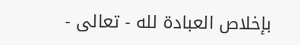بإخلاص العبادة لله - تعالى -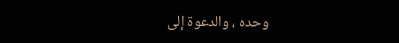وحده ، والدعوة إلى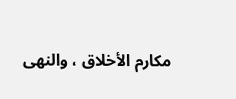مكارم الأخلاق ، والنهى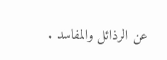عن الرذائل والمفاسد .